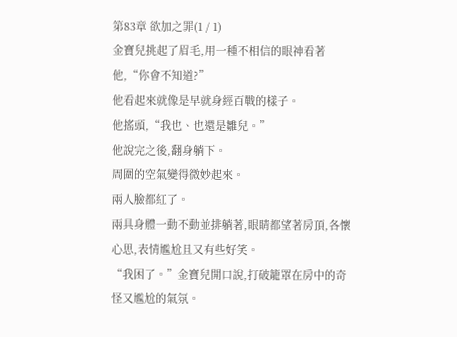第83章 欲加之罪(1 / 1)
金寶兒挑起了眉毛,用一種不相信的眼神看著他,“你會不知道?”
他看起來就像是早就身經百戰的樣子。
他搖頭,“我也、也還是雛兒。”
他說完之後,翻身躺下。
周圍的空氣變得微妙起來。
兩人臉都紅了。
兩具身體一動不動並排躺著,眼睛都望著房頂,各懷心思,表情尷尬且又有些好笑。
“我困了。”金寶兒開口說,打破籠罩在房中的奇怪又尷尬的氣氛。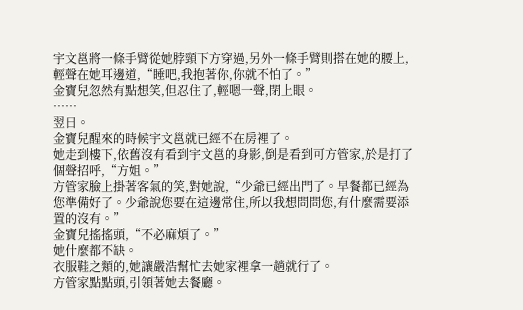宇文邕將一條手臂從她脖頸下方穿過,另外一條手臂則搭在她的腰上,輕聲在她耳邊道,“睡吧,我抱著你,你就不怕了。”
金寶兒忽然有點想笑,但忍住了,輕嗯一聲,閉上眼。
……
翌日。
金寶兒醒來的時候宇文邕就已經不在房裡了。
她走到樓下,依舊沒有看到宇文邕的身影,倒是看到可方管家,於是打了個聲招呼,“方姐。”
方管家臉上掛著客氣的笑,對她說,“少爺已經出門了。早餐都已經為您準備好了。少爺說您要在這邊常住,所以我想問問您,有什麼需要添置的沒有。”
金寶兒搖搖頭,“不必麻煩了。”
她什麼都不缺。
衣服鞋之類的,她讓嚴浩幫忙去她家裡拿一趟就行了。
方管家點點頭,引領著她去餐廳。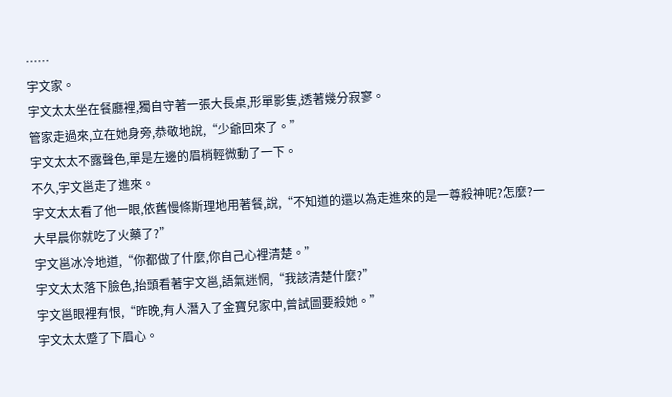……
宇文家。
宇文太太坐在餐廳裡,獨自守著一張大長桌,形單影隻,透著幾分寂寥。
管家走過來,立在她身旁,恭敬地說,“少爺回來了。”
宇文太太不露聲色,單是左邊的眉梢輕微動了一下。
不久,宇文邕走了進來。
宇文太太看了他一眼,依舊慢條斯理地用著餐,說,“不知道的還以為走進來的是一尊殺神呢?怎麼?一大早晨你就吃了火藥了?”
宇文邕冰冷地道,“你都做了什麼,你自己心裡清楚。”
宇文太太落下臉色,抬頭看著宇文邕,語氣迷惘,“我該清楚什麼?”
宇文邕眼裡有恨,“昨晚,有人潛入了金寶兒家中,曾試圖要殺她。”
宇文太太蹙了下眉心。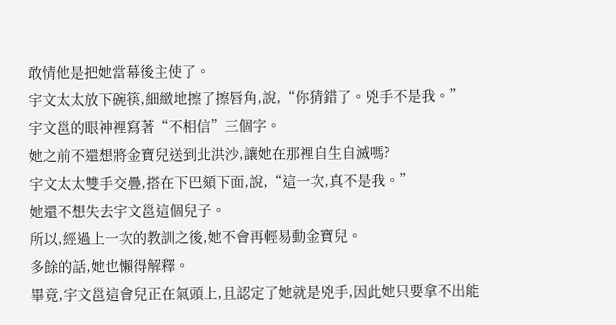敢情他是把她當幕後主使了。
宇文太太放下碗筷,細緻地擦了擦唇角,說,“你猜錯了。兇手不是我。”
宇文邕的眼神裡寫著“不相信”三個字。
她之前不還想將金寶兒送到北洪沙,讓她在那裡自生自滅嗎?
宇文太太雙手交疊,搭在下巴頦下面,說,“這一次,真不是我。”
她還不想失去宇文邕這個兒子。
所以,經過上一次的教訓之後,她不會再輕易動金寶兒。
多餘的話,她也懶得解釋。
畢竟,宇文邕這會兒正在氣頭上,且認定了她就是兇手,因此她只要拿不出能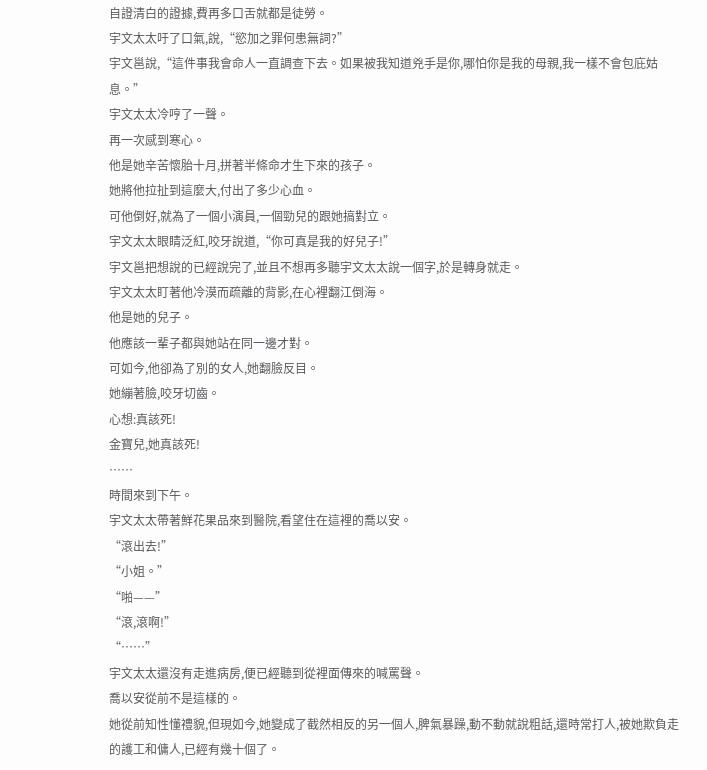自證清白的證據,費再多口舌就都是徒勞。
宇文太太吁了口氣,說,“慾加之罪何患無詞?”
宇文邕說,“這件事我會命人一直調查下去。如果被我知道兇手是你,哪怕你是我的母親,我一樣不會包庇姑息。”
宇文太太冷哼了一聲。
再一次感到寒心。
他是她辛苦懷胎十月,拼著半條命才生下來的孩子。
她將他拉扯到這麼大,付出了多少心血。
可他倒好,就為了一個小演員,一個勁兒的跟她搞對立。
宇文太太眼睛泛紅,咬牙說道,“你可真是我的好兒子!”
宇文邕把想說的已經說完了,並且不想再多聽宇文太太說一個字,於是轉身就走。
宇文太太盯著他冷漠而疏離的背影,在心裡翻江倒海。
他是她的兒子。
他應該一輩子都與她站在同一邊才對。
可如今,他卻為了別的女人,她翻臉反目。
她繃著臉,咬牙切齒。
心想:真該死!
金寶兒,她真該死!
……
時間來到下午。
宇文太太帶著鮮花果品來到醫院,看望住在這裡的喬以安。
“滾出去!”
“小姐。”
“啪——”
“滾,滾啊!”
“……”
宇文太太還沒有走進病房,便已經聽到從裡面傳來的喊罵聲。
喬以安從前不是這樣的。
她從前知性懂禮貌,但現如今,她變成了截然相反的另一個人,脾氣暴躁,動不動就說粗話,還時常打人,被她欺負走的護工和傭人,已經有幾十個了。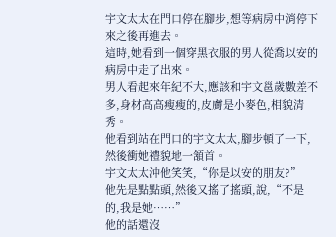宇文太太在門口停在腳步,想等病房中消停下來之後再進去。
這時,她看到一個穿黑衣服的男人從喬以安的病房中走了出來。
男人看起來年紀不大,應該和宇文邕歲數差不多,身材高高瘦瘦的,皮膚是小麥色,相貌清秀。
他看到站在門口的宇文太太,腳步頓了一下,然後衝她禮貌地一頷首。
宇文太太沖他笑笑,“你是以安的朋友?”
他先是點點頭,然後又搖了搖頭,說,“不是的,我是她……”
他的話還沒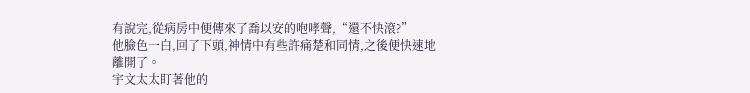有說完,從病房中便傳來了喬以安的咆哮聲,“還不快滾?”
他臉色一白,回了下頭,神情中有些許痛楚和同情,之後便快速地離開了。
宇文太太盯著他的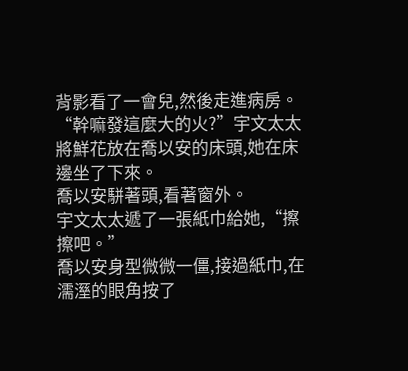背影看了一會兒,然後走進病房。
“幹嘛發這麼大的火?”宇文太太將鮮花放在喬以安的床頭,她在床邊坐了下來。
喬以安駢著頭,看著窗外。
宇文太太遞了一張紙巾給她,“擦擦吧。”
喬以安身型微微一僵,接過紙巾,在濡溼的眼角按了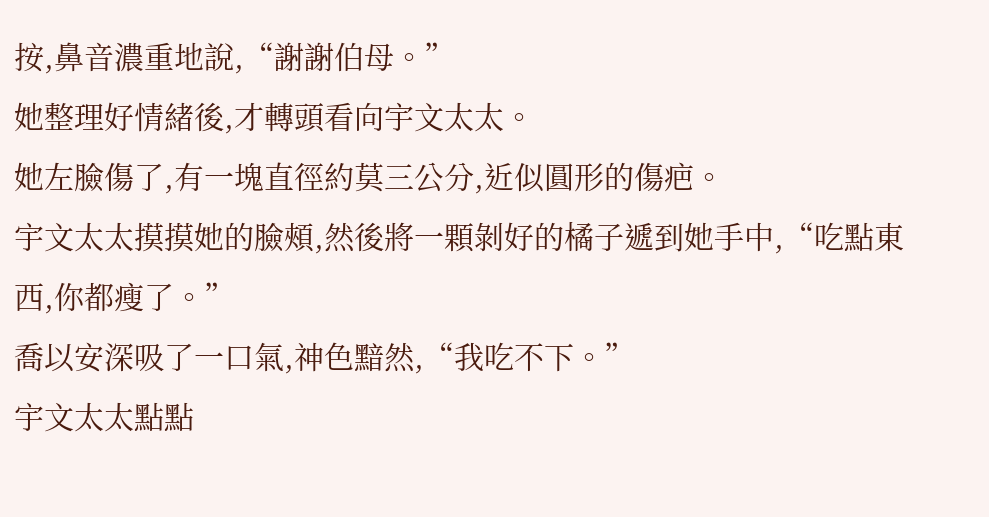按,鼻音濃重地說,“謝謝伯母。”
她整理好情緒後,才轉頭看向宇文太太。
她左臉傷了,有一塊直徑約莫三公分,近似圓形的傷疤。
宇文太太摸摸她的臉頰,然後將一顆剝好的橘子遞到她手中,“吃點東西,你都瘦了。”
喬以安深吸了一口氣,神色黯然,“我吃不下。”
宇文太太點點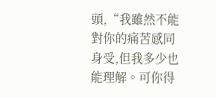頭,“我雖然不能對你的痛苦感同身受,但我多少也能理解。可你得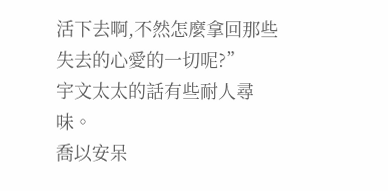活下去啊,不然怎麼拿回那些失去的心愛的一切呢?”
宇文太太的話有些耐人尋味。
喬以安呆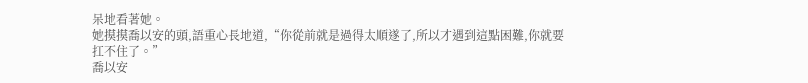呆地看著她。
她摸摸喬以安的頭,語重心長地道,“你從前就是過得太順遂了,所以才遇到這點困難,你就要扛不住了。”
喬以安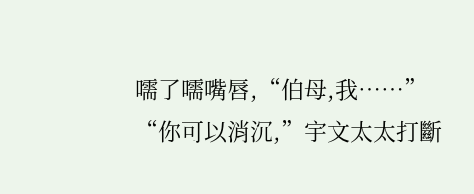嚅了嚅嘴唇,“伯母,我……”
“你可以消沉,”宇文太太打斷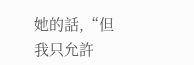她的話,“但我只允許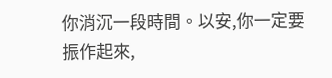你消沉一段時間。以安,你一定要振作起來,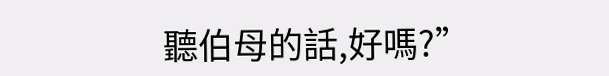聽伯母的話,好嗎?”